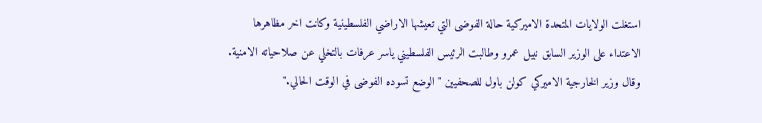استغلت الولايات المتحدة الاميركية حالة الفوضى التي تعيشها الاراضي الفلسطينية وكانت اخر مظاهرها الاعتداء على الوزير السابق نبيل عمرو وطالبت الرئيس الفلسطيني ياسر عرفات بالتخلي عن صلاحياته الامنية.
وقال وزير الخارجية الاميركي كولن باول للصحفيين "الوضع تسوده الفوضى في الوقت الحالي."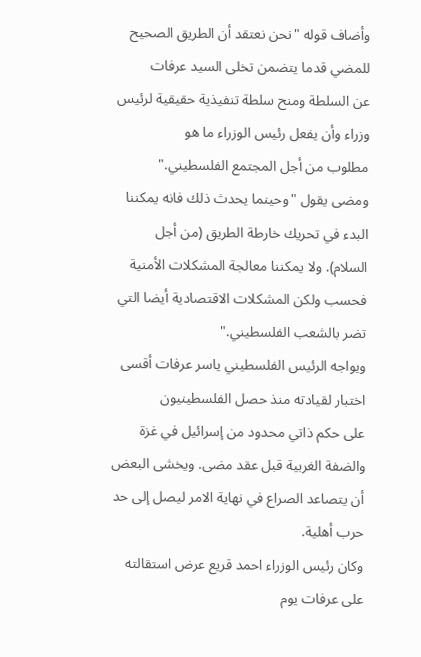وأضاف قوله "نحن نعتقد أن الطريق الصحيح للمضي قدما يتضمن تخلى السيد عرفات
عن السلطة ومنح سلطة تنفيذية حقيقية لرئيس وزراء وأن يفعل رئيس الوزراء ما هو
مطلوب من أجل المجتمع الفلسطيني."
ومضى يقول "وحينما يحدث ذلك فانه يمكننا البدء في تحريك خارطة الطريق (من أجل
السلام). ولا يمكننا معالجة المشكلات الأمنية فحسب ولكن المشكلات الاقتصادية أيضا التي
تضر بالشعب الفلسطيني."
ويواجه الرئيس الفلسطيني ياسر عرفات أقسى اختبار لقيادته منذ حصل الفلسطينيون
على حكم ذاتي محدود من إسرائيل في غزة والضفة الغربية قبل عقد مضى. ويخشى البعض
أن يتصاعد الصراع في نهاية الامر ليصل إلى حد حرب أهلية.
وكان رئيس الوزراء احمد قريع عرض استقالته على عرفات يوم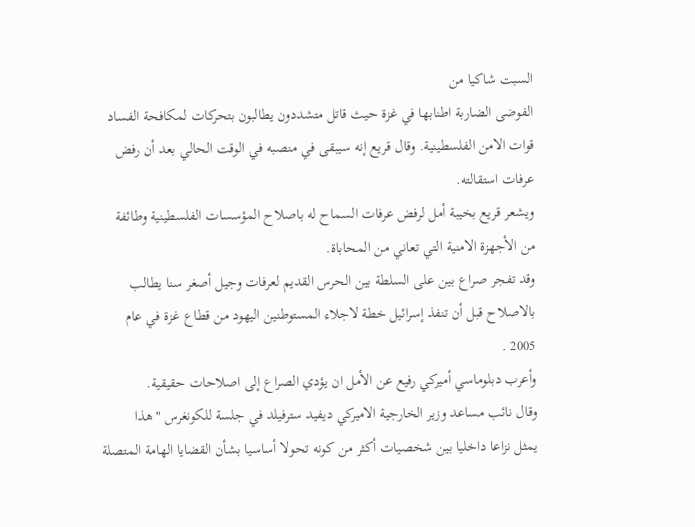السبت شاكيا من
الفوضى الضاربة اطنابها في غزة حيث قاتل متشددون يطالبون بتحركات لمكافحة الفساد
قوات الامن الفلسطينية. وقال قريع إنه سيبقى في منصبه في الوقت الحالي بعد أن رفض
عرفات استقالته.
ويشعر قريع بخيبة أمل لرفض عرفات السماح له باصلاح المؤسسات الفلسطينية وطائفة
من الأجهزة الامنية التي تعاني من المحاباة.
وقد تفجر صراع بين على السلطة بين الحرس القديم لعرفات وجيل أصغر سنا يطالب
بالاصلاح قبل أن تنفذ إسرائيل خطة لاجلاء المستوطنين اليهود من قطاع غزة في عام
2005 .
وأعرب دبلوماسي أميركي رفيع عن الأمل ان يؤدي الصراع إلى اصلاحات حقيقية.
وقال نائب مساعد وزير الخارجية الاميركي ديفيد سترفيلد في جلسة للكونغرس "هذا
يمثل نزاعا داخليا بين شخصيات أكثر من كونه تحولا أساسيا بشأن القضايا الهامة المتصلة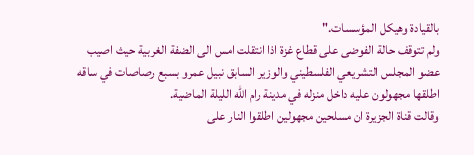بالقيادة وهيكل المؤسسات."
ولم تتوقف حالة الفوضى على قطاع غزة اذا انتقلت امس الى الضفة الغربية حيث اصيب عضو المجلس التشريعي الفلسطيني والوزير السابق نبيل عمرو بسبع رصاصات في ساقه اطلقها مجهولون عليه داخل منزله في مدينة رام الله الليلة الماضية.
وقالت قناة الجزيرة ان مسلحين مجهولين اطلقوا النار على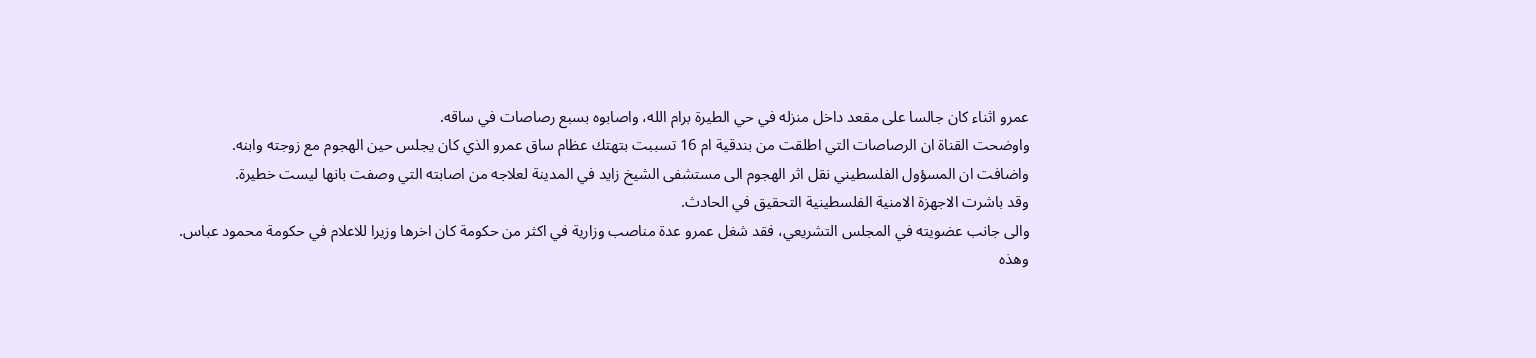عمرو اثناء كان جالسا على مقعد داخل منزله في حي الطيرة برام الله، واصابوه بسبع رصاصات في ساقه.
واوضحت القناة ان الرصاصات التي اطلقت من بندقية ام 16 تسببت بتهتك عظام ساق عمرو الذي كان يجلس حين الهجوم مع زوجته وابنه.
واضافت ان المسؤول الفلسطيني نقل اثر الهجوم الى مستشفى الشيخ زايد في المدينة لعلاجه من اصابته التي وصفت بانها ليست خطيرة.
وقد باشرت الاجهزة الامنية الفلسطينية التحقيق في الحادث.
والى جانب عضويته في المجلس التشريعي، فقد شغل عمرو عدة مناصب وزارية في اكثر من حكومة كان اخرها وزيرا للاعلام في حكومة محمود عباس.
وهذه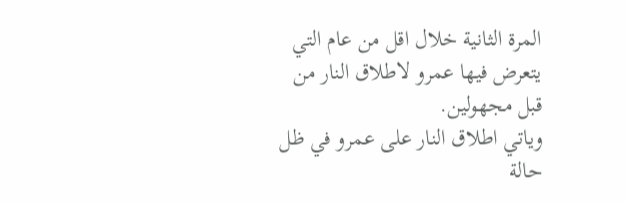المرة الثانية خلال اقل من عام التي يتعرض فيها عمرو لاطلاق النار من قبل مجهولين.
وياتي اطلاق النار على عمرو في ظل حالة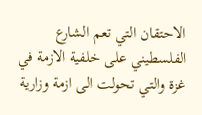الاحتقان التي تعم الشارع الفلسطيني على خلفية الازمة في غزة والتي تحولت الى ازمة وزارية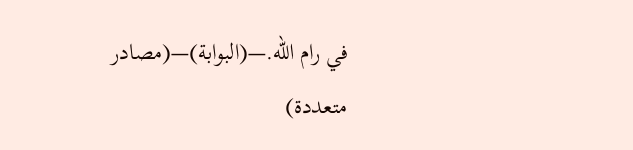في رام الله.—(البوابة)—(مصادر متعددة)